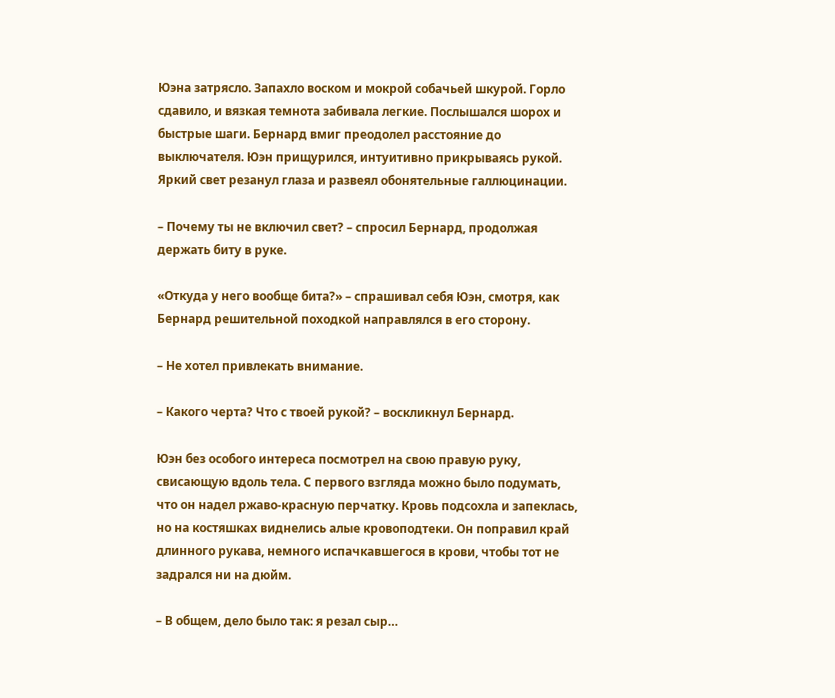Юэна затрясло. Запахло воском и мокрой собачьей шкурой. Горло сдавило, и вязкая темнота забивала легкие. Послышался шорох и быстрые шаги. Бернард вмиг преодолел расстояние до выключателя. Юэн прищурился, интуитивно прикрываясь рукой. Яркий свет резанул глаза и развеял обонятельные галлюцинации.

– Почему ты не включил свет? – спросил Бернард, продолжая держать биту в руке.

«Откуда у него вообще бита?» – спрашивал себя Юэн, смотря, как Бернард решительной походкой направлялся в его сторону.

– Не хотел привлекать внимание.

– Какого черта? Что с твоей рукой? – воскликнул Бернард.

Юэн без особого интереса посмотрел на свою правую руку, свисающую вдоль тела. С первого взгляда можно было подумать, что он надел ржаво-красную перчатку. Кровь подсохла и запеклась, но на костяшках виднелись алые кровоподтеки. Он поправил край длинного рукава, немного испачкавшегося в крови, чтобы тот не задрался ни на дюйм.

– В общем, дело было так: я резал сыр…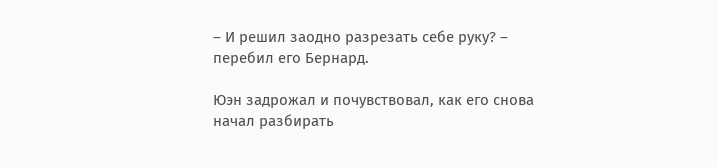– И решил заодно разрезать себе руку? – перебил его Бернард.

Юэн задрожал и почувствовал, как его снова начал разбирать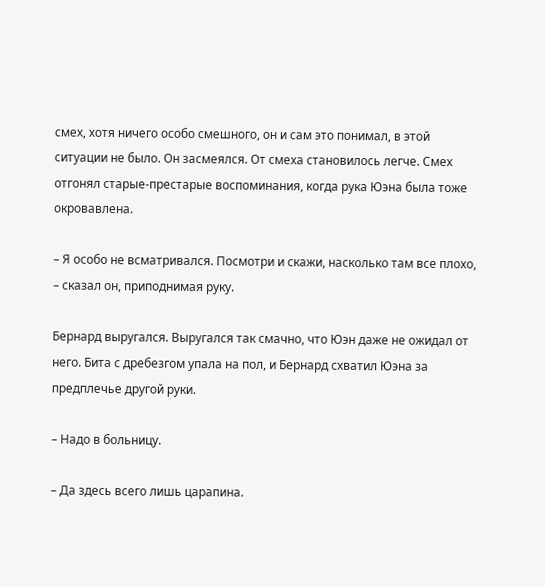смех, хотя ничего особо смешного, он и сам это понимал, в этой ситуации не было. Он засмеялся. От смеха становилось легче. Смех отгонял старые-престарые воспоминания, когда рука Юэна была тоже окровавлена.

– Я особо не всматривался. Посмотри и скажи, насколько там все плохо, – сказал он, приподнимая руку.

Бернард выругался. Выругался так смачно, что Юэн даже не ожидал от него. Бита с дребезгом упала на пол, и Бернард схватил Юэна за предплечье другой руки.

– Надо в больницу.

– Да здесь всего лишь царапина.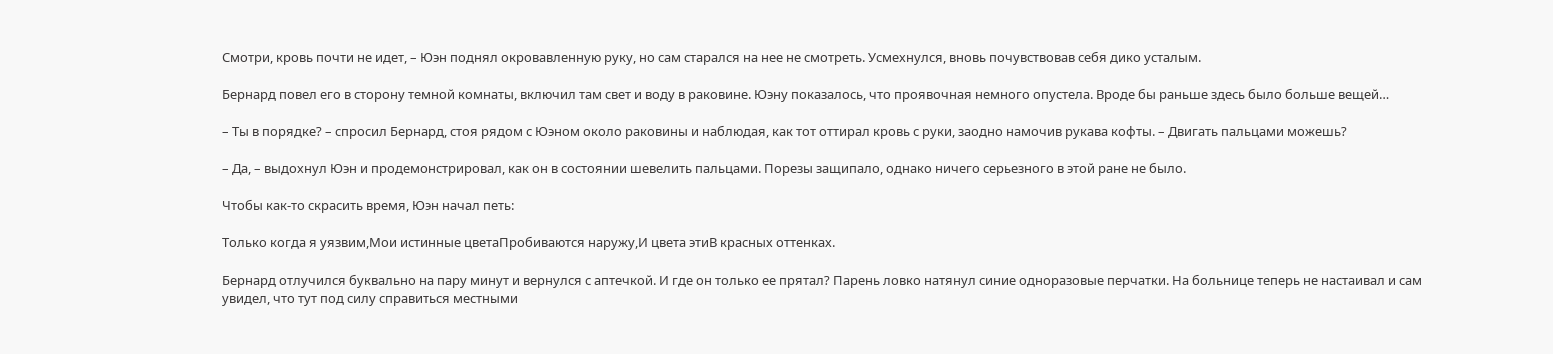Смотри, кровь почти не идет, – Юэн поднял окровавленную руку, но сам старался на нее не смотреть. Усмехнулся, вновь почувствовав себя дико усталым.

Бернард повел его в сторону темной комнаты, включил там свет и воду в раковине. Юэну показалось, что проявочная немного опустела. Вроде бы раньше здесь было больше вещей…

– Ты в порядке? – спросил Бернард, стоя рядом с Юэном около раковины и наблюдая, как тот оттирал кровь с руки, заодно намочив рукава кофты. – Двигать пальцами можешь?

– Да, – выдохнул Юэн и продемонстрировал, как он в состоянии шевелить пальцами. Порезы защипало, однако ничего серьезного в этой ране не было.

Чтобы как-то скрасить время, Юэн начал петь:

Только когда я уязвим,Мои истинные цветаПробиваются наружу,И цвета этиВ красных оттенках.

Бернард отлучился буквально на пару минут и вернулся с аптечкой. И где он только ее прятал? Парень ловко натянул синие одноразовые перчатки. На больнице теперь не настаивал и сам увидел, что тут под силу справиться местными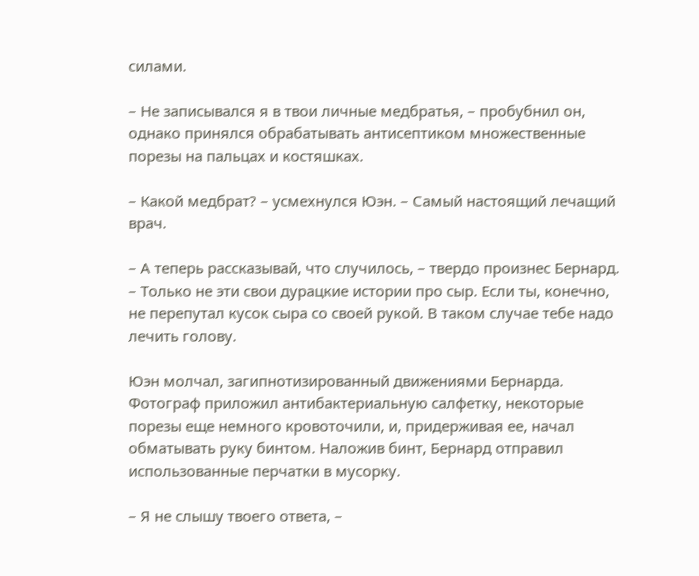силами.

– Не записывался я в твои личные медбратья, – пробубнил он, однако принялся обрабатывать антисептиком множественные порезы на пальцах и костяшках.

– Какой медбрат? – усмехнулся Юэн. – Самый настоящий лечащий врач.

– А теперь рассказывай, что случилось, – твердо произнес Бернард. – Только не эти свои дурацкие истории про сыр. Если ты, конечно, не перепутал кусок сыра со своей рукой. В таком случае тебе надо лечить голову.

Юэн молчал, загипнотизированный движениями Бернарда. Фотограф приложил антибактериальную салфетку, некоторые порезы еще немного кровоточили, и, придерживая ее, начал обматывать руку бинтом. Наложив бинт, Бернард отправил использованные перчатки в мусорку.

– Я не слышу твоего ответа, –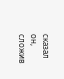сказал он, сложив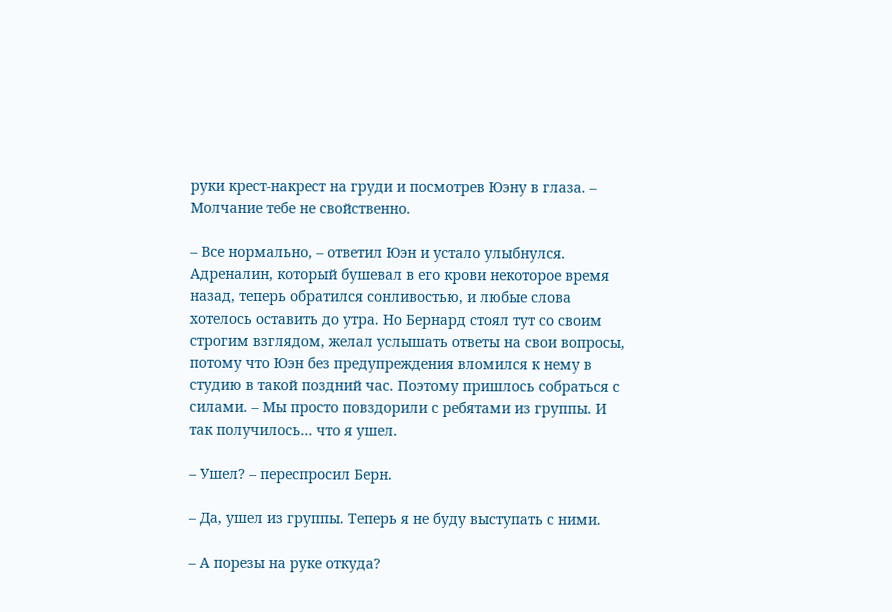руки крест-накрест на груди и посмотрев Юэну в глаза. – Молчание тебе не свойственно.

– Все нормально, – ответил Юэн и устало улыбнулся. Адреналин, который бушевал в его крови некоторое время назад, теперь обратился сонливостью, и любые слова хотелось оставить до утра. Но Бернард стоял тут со своим строгим взглядом, желал услышать ответы на свои вопросы, потому что Юэн без предупреждения вломился к нему в студию в такой поздний час. Поэтому пришлось собраться с силами. – Мы просто повздорили с ребятами из группы. И так получилось… что я ушел.

– Ушел? – переспросил Берн.

– Да, ушел из группы. Теперь я не буду выступать с ними.

– А порезы на руке откуда?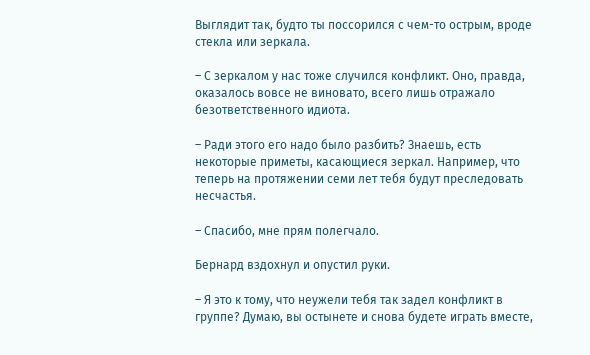Выглядит так, будто ты поссорился с чем-то острым, вроде стекла или зеркала.

– С зеркалом у нас тоже случился конфликт. Оно, правда, оказалось вовсе не виновато, всего лишь отражало безответственного идиота.

– Ради этого его надо было разбить? Знаешь, есть некоторые приметы, касающиеся зеркал. Например, что теперь на протяжении семи лет тебя будут преследовать несчастья.

– Спасибо, мне прям полегчало.

Бернард вздохнул и опустил руки.

– Я это к тому, что неужели тебя так задел конфликт в группе? Думаю, вы остынете и снова будете играть вместе,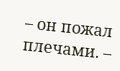– он пожал плечами. –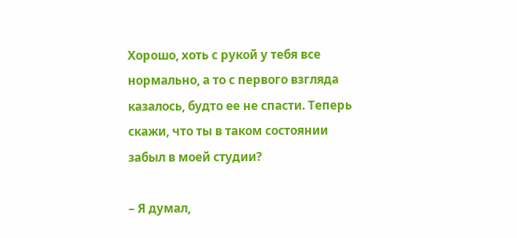Хорошо, хоть с рукой у тебя все нормально, а то с первого взгляда казалось, будто ее не спасти. Теперь скажи, что ты в таком состоянии забыл в моей студии?

– Я думал,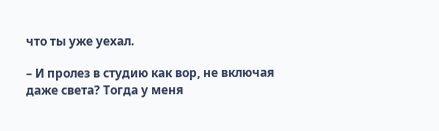что ты уже уехал.

– И пролез в студию как вор, не включая даже света? Тогда у меня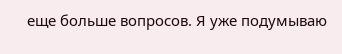еще больше вопросов. Я уже подумываю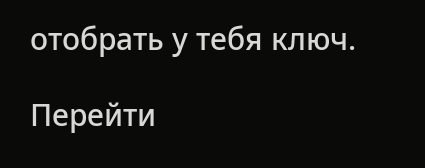отобрать у тебя ключ.

Перейти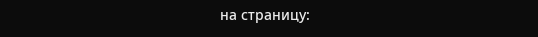на страницу: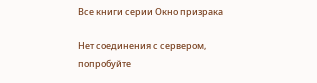Все книги серии Окно призрака

Нет соединения с сервером, попробуйте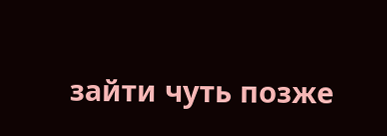зайти чуть позже